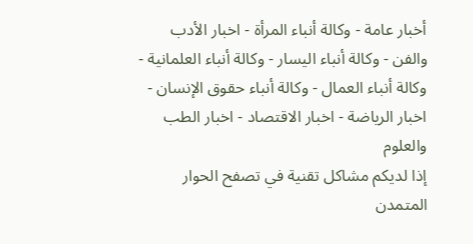أخبار عامة - وكالة أنباء المرأة - اخبار الأدب والفن - وكالة أنباء اليسار - وكالة أنباء العلمانية - وكالة أنباء العمال - وكالة أنباء حقوق الإنسان - اخبار الرياضة - اخبار الاقتصاد - اخبار الطب والعلوم
إذا لديكم مشاكل تقنية في تصفح الحوار المتمدن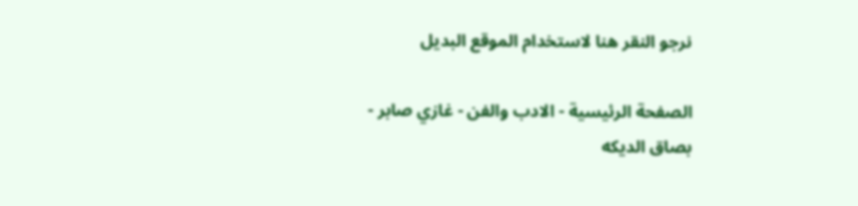نرجو النقر هنا لاستخدام الموقع البديل

الصفحة الرئيسية - الادب والفن - غازي صابر - بصاق الديكه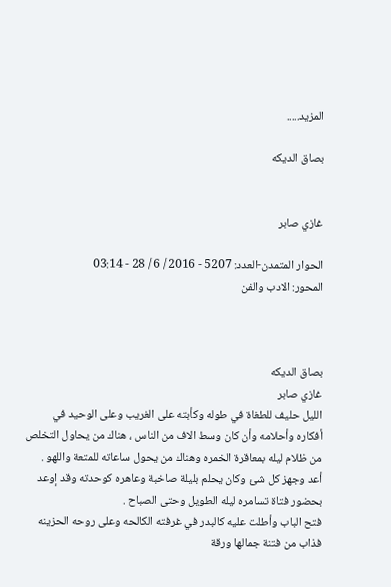المزيد.....

بصاق الديكه


غازي صابر

الحوار المتمدن-العدد: 5207 - 2016 / 6 / 28 - 03:14
المحور: الادب والفن



بصاق الديكه
غازي صابر
الليل حليف للطغاة في طوله وكأبته على الغريب وعلى الوحيد في أفكاره وأحلامه وأن كان وسط الاف من الناس ، هناك من يحاول التخلص من ظلام ليله بمعاقرة الخمره وهناك من يحول ساعاته للمتعة واللهو .
أعد وجهز كل شئ وكان يحلم بليلة صاخبة وعاهره كوحدته وقد إوعد بحضور فتاة تسامره ليله الطويل وحتى الصباح .
فتح الباب وأطلت عليه كالبدر في غرفته الكالحه وعلى روحه الحزينه فذاب من فتنة جمالها ورقة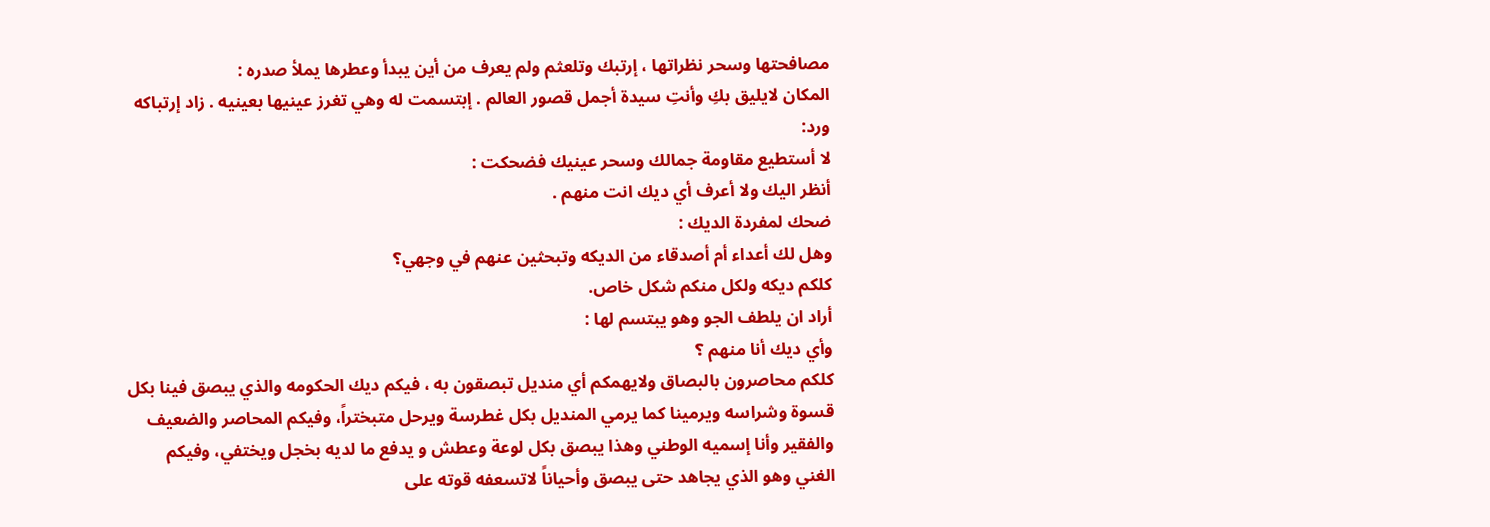مصافحتها وسحر نظراتها ، إرتبك وتلعثم ولم يعرف من أين يبدأ وعطرها يملأ صدره :
المكان لايليق بكِ وأنتِ سيدة أجمل قصور العالم . إبتسمت له وهي تغرز عينيها بعينيه . زاد إرتباكه ورد:
لا أستطيع مقاومة جمالك وسحر عينيك فضحكت :
أنظر اليك ولا أعرف أي ديك انت منهم .
ضحك لمفردة الديك :
وهل لك أعداء أم أصدقاء من الديكه وتبحثين عنهم في وجهي؟
كلكم ديكه ولكل منكم شكل خاص.
أراد ان يلطف الجو وهو يبتسم لها :
وأي ديك أنا منهم ؟
كلكم محاصرون بالبصاق ولايهمكم أي منديل تبصقون به ، فيكم ديك الحكومه والذي يبصق فينا بكل قسوة وشراسه ويرمينا كما يرمي المنديل بكل غطرسة ويرحل متبختراً، وفيكم المحاصر والضعيف والفقير وأنا إسميه الوطني وهذا يبصق بكل لوعة وعطش و يدفع ما لديه بخجل ويختفي، وفيكم الغني وهو الذي يجاهد حتى يبصق وأحياناً لاتسعفه قوته على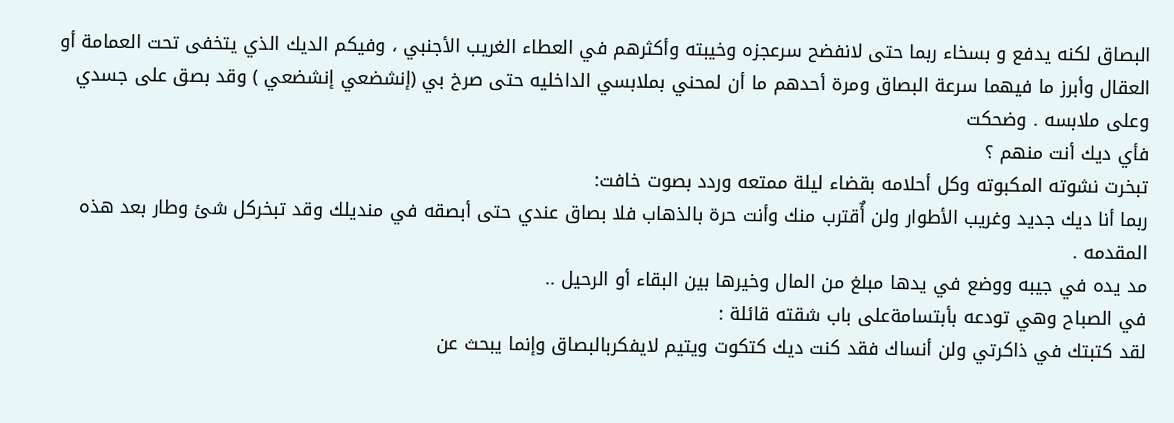البصاق لكنه يدفع و بسخاء ربما حتى لانفضح سرعجزه وخيبته وأكثرهم في العطاء الغريب الأجنبي ، وفيكم الديك الذي يتخفى تحت العمامة أو العقال وأبرز ما فيهما سرعة البصاق ومرة أحدهم ما أن لمحني بملابسي الداخليه حتى صرخ بي (إنشضعي إنشضعي ) وقد بصق على جسدي وعلى ملابسه . وضحكت
فأي ديك أنت منهم ؟
تبخرت نشوته المكبوته وكل أحلامه بقضاء ليلة ممتعه وردد بصوت خافت:
ربما أنا ديك جديد وغريب الأطوار ولن أٌقترب منك وأنت حرة بالذهاب فلا بصاق عندي حتى أبصقه في منديلك وقد تبخركل شئ وطار بعد هذه المقدمه .
مد يده في جيبه ووضع في يدها مبلغ من المال وخيرها بين البقاء أو الرحيل ..
في الصباح وهي تودعه بأبتسامةعلى باب شقته قائلة :
لقد كتبتك في ذاكرتي ولن أنساك فقد كنت ديك كتكوت ويتيم لايفكربالبصاق وإنما يبحث عن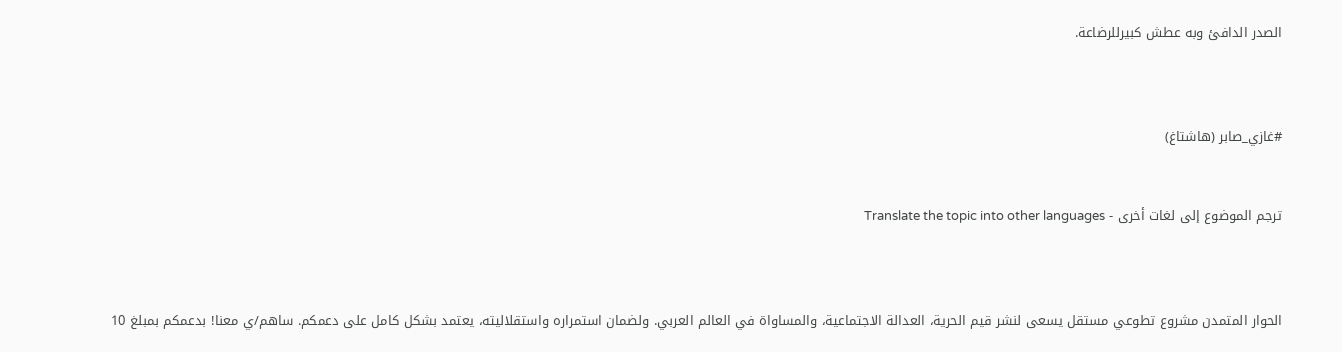الصدر الدافئ وبه عطش كبيرللرضاعة.



#غازي_صابر (هاشتاغ)


ترجم الموضوع إلى لغات أخرى - Translate the topic into other languages



الحوار المتمدن مشروع تطوعي مستقل يسعى لنشر قيم الحرية، العدالة الاجتماعية، والمساواة في العالم العربي. ولضمان استمراره واستقلاليته، يعتمد بشكل كامل على دعمكم. ساهم/ي معنا! بدعمكم بمبلغ 10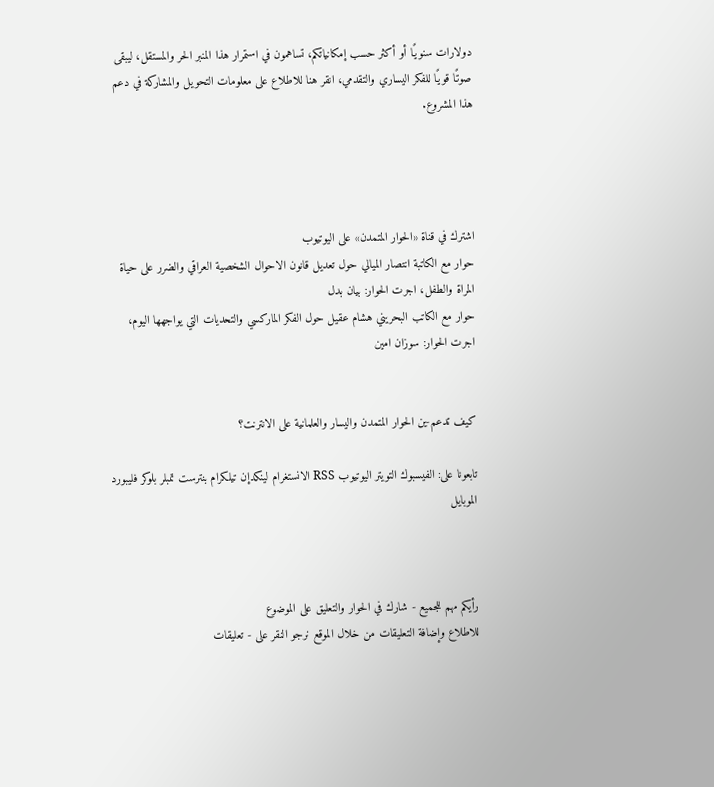دولارات سنويًا أو أكثر حسب إمكانياتكم، تساهمون في استمرار هذا المنبر الحر والمستقل، ليبقى صوتًا قويًا للفكر اليساري والتقدمي، انقر هنا للاطلاع على معلومات التحويل والمشاركة في دعم هذا المشروع.




اشترك في قناة «الحوار المتمدن» على اليوتيوب
حوار مع الكاتبة انتصار الميالي حول تعديل قانون الاحوال الشخصية العراقي والضرر على حياة المراة والطفل، اجرت الحوار: بيان بدل
حوار مع الكاتب البحريني هشام عقيل حول الفكر الماركسي والتحديات التي يواجهها اليوم، اجرت الحوار: سوزان امين


كيف تدعم-ين الحوار المتمدن واليسار والعلمانية على الانترنت؟

تابعونا على: الفيسبوك التويتر اليوتيوب RSS الانستغرام لينكدإن تيلكرام بنترست تمبلر بلوكر فليبورد الموبايل



رأيكم مهم للجميع - شارك في الحوار والتعليق على الموضوع
للاطلاع وإضافة التعليقات من خلال الموقع نرجو النقر على - تعليقات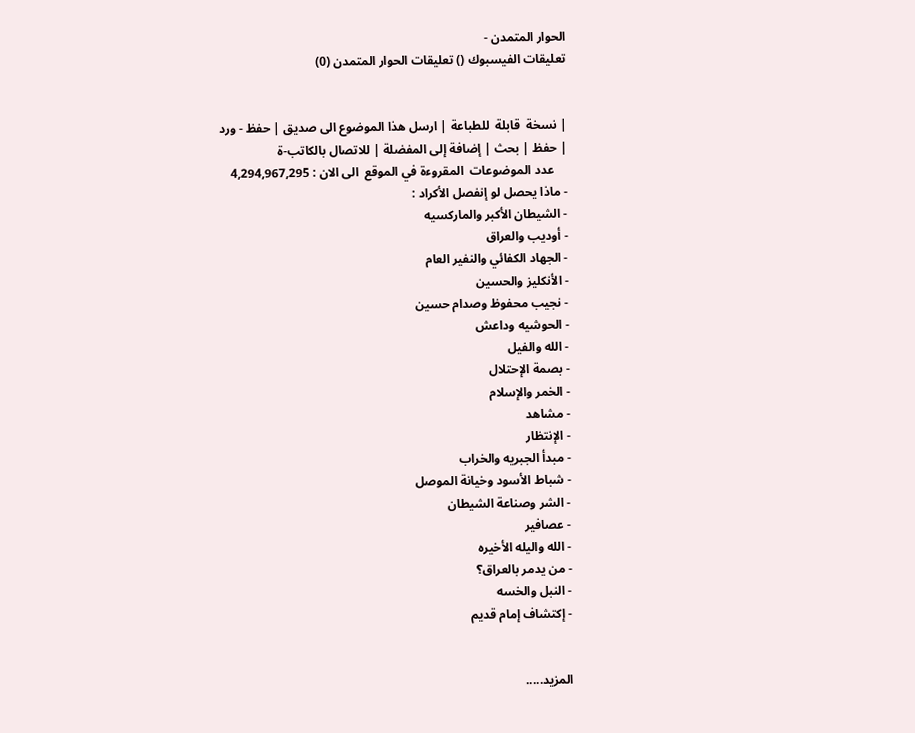الحوار المتمدن -
تعليقات الفيسبوك () تعليقات الحوار المتمدن (0)


| نسخة  قابلة  للطباعة | ارسل هذا الموضوع الى صديق | حفظ - ورد
| حفظ | بحث | إضافة إلى المفضلة | للاتصال بالكاتب-ة
    عدد الموضوعات  المقروءة في الموقع  الى الان : 4,294,967,295
- ماذا يحصل لو إنفصل الأكراد :
- الشيطان الأكبر والماركسيه
- أوديب والعراق
- الجهاد الكفائي والنفير العام
- الأنكليز والحسين
- نجيب محفوظ وصدام حسين
- الحوشيه وداعش
- الله والفيل
- بصمة الإحتلال
- الخمر والإسلام
- مشاهد
- الإنتظار
- مبدأ الجبريه والخراب
- شباط الأسود وخيانة الموصل
- الشر وصناعة الشيطان
- عصافير
- الله واليله الأخيره
- من يدمر بالعراق؟
- النبل والخسه
- إكتشاف إمام قديم


المزيد.....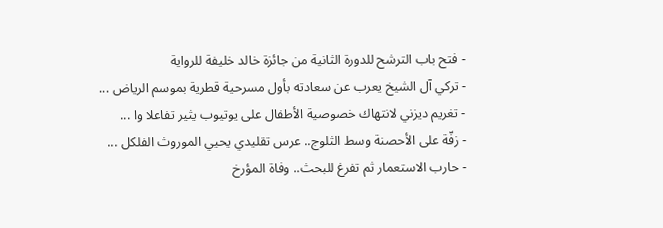- فتح باب الترشح للدورة الثانية من جائزة خالد خليفة للرواية
- تركي آل الشيخ يعرب عن سعادته بأول مسرحية قطرية بموسم الرياض ...
- تغريم ديزني لانتهاك خصوصية الأطفال على يوتيوب يثير تفاعلا وا ...
- زفّة على الأحصنة وسط الثلوج.. عرس تقليدي يحيي الموروث الفلكل ...
- حارب الاستعمار ثم تفرغ للبحث.. وفاة المؤرخ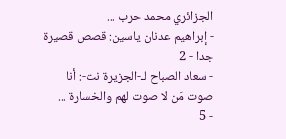الجزائري محمد حرب ...
- إبراهيم عدنان ياسين: قصص قصيرة جدا - 2
- سعاد الصباح لـ-الجزيرة نت-: أنا صوت مَن لا صوت لهم والخسارة ...
- 5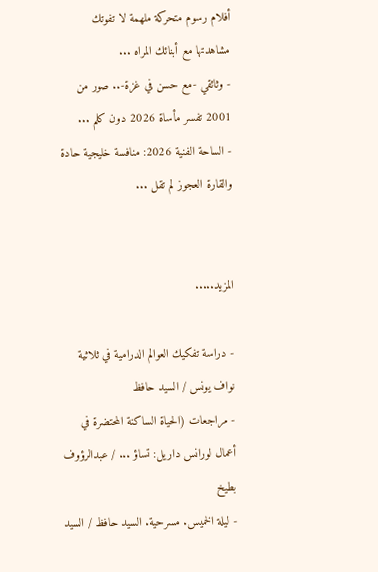أفلام رسوم متحركة ملهمة لا تفوتك مشاهدتها مع أبنائك المراه ...
- وثائقي -مع حسن في غزة-.. صور من 2001 تفسر مأساة 2026 دون كلم ...
- الساحة الفنية 2026: منافسة خليجية حادة والقارة العجوز لم تقل ...


المزيد.....

- دراسة تفكيك العوالم الدرامية في ثلاثية نواف يونس / السيد حافظ
- مراجعات (الحياة الساكنة المحتضرة في أعمال لورانس داريل: تساؤ ... / عبدالرؤوف بطيخ
- ليلة الخميس. مسرحية. السيد حافظ / السيد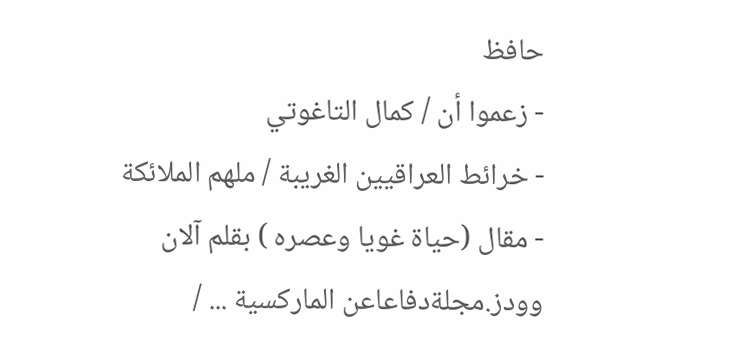حافظ
- زعموا أن / كمال التاغوتي
- خرائط العراقيين الغريبة / ملهم الملائكة
- مقال (حياة غويا وعصره ) بقلم آلان وودز.مجلةدفاعاعن الماركسية ... /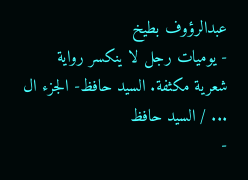عبدالرؤوف بطيخ
- يوميات رجل لا ينكسر رواية شعرية مكثفة. السيد حافظ- الجزء ال ... / السيد حافظ
-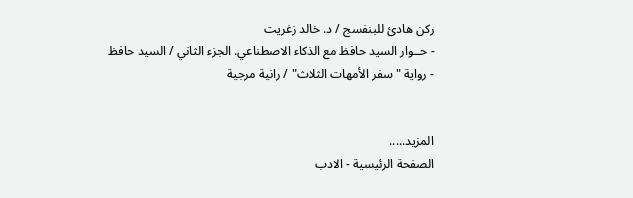ركن هادئ للبنفسج / د. خالد زغريت
- حــوار السيد حافظ مع الذكاء الاصطناعي. الجزء الثاني / السيد حافظ
- رواية "سفر الأمهات الثلاث" / رانية مرجية


المزيد.....
الصفحة الرئيسية - الادب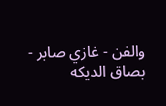والفن - غازي صابر - بصاق الديكه